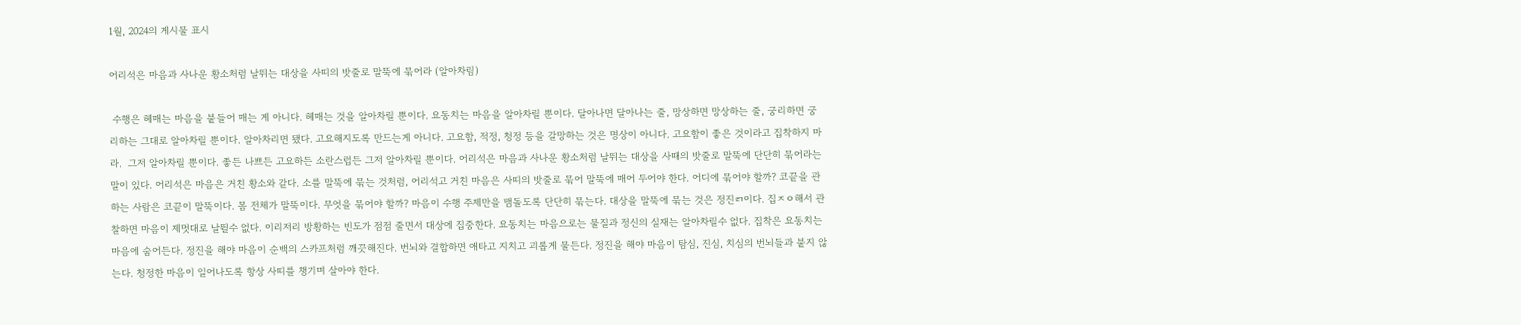1월, 2024의 게시물 표시

어리석은 마음과 사나운 황소처럼 날뛰는 대상을 사띠의 밧줄로 말뚝에 묶어라 (알아차림)

 수행은 헤매는 마음을 붙들어 매는 게 아니다. 헤매는 것을 알아차릴 뿐이다. 요동치는 마음을 알아차릴 뿐이다. 달아나면 달아나는 줄, 망상하면 망상하는 줄, 궁리하면 궁리하는 그대로 알아차릴 뿐이다. 알아차리면 됐다. 고요해지도록 만드는게 아니다. 고요함, 적정, 청정 등을 갈망하는 것은 명상이 아니다. 고요함이 좋은 것이라고 집착하지 마라.  그저 알아차릴 뿐이다. 좋든 나쁘든 고요하든 소란스럽든 그저 알아차릴 뿐이다. 어리석은 마음과 사나운 황소처럼 날뛰는 대상을 사때의 밧줄로 말뚝에 단단히 묶어라는 말이 있다. 어리석은 마음은 거친 황소와 같다. 소를 말뚝에 묶는 것처럼, 어리석고 거친 마음은 사띠의 밧줄로 묶어 말뚝에 매어 두어야 한다. 어디에 묶어야 할까? 코끝을 관하는 사람은 코끝이 말뚝이다. 몸 전체가 말뚝이다. 무엇을 묶어야 할까? 마음이 수행 주제만을 맴돌도록 단단히 묶는다. 대상을 말뚝에 묶는 것은 정진ㄺ이다. 집ㅈㅇ해서 관찰하면 마음이 제멋대로 날뛸수 없다. 이리저리 방황하는 빈도가 점점 줄면서 대상에 집중한다. 요동치는 마음으로는 물질과 정신의 실재는 알아차릴수 없다. 집착은 요동치는 마음에 숨어든다. 정진을 해야 마음이 순백의 스카프처럼 깨끗해진다. 번뇌와 결합하면 애타고 지치고 괴롭게 물든다. 정진을 해야 마음이 탐심, 진심, 치심의 번뇌들과 붙지 않는다. 청정한 마음이 일어나도록 항상 사띠를 챙기며 살아야 한다.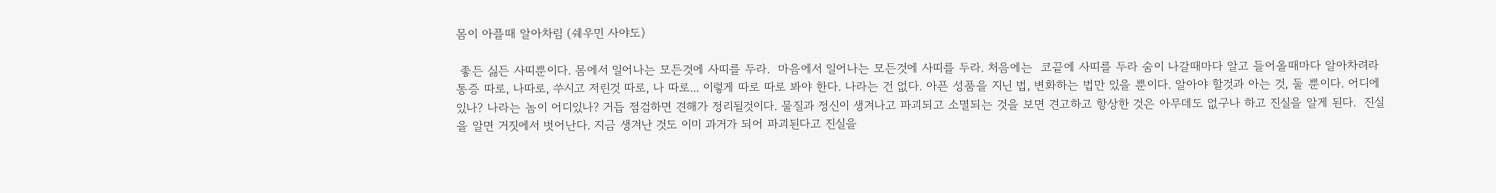몸이 아플때 알아차림 (쉐우민 사야도)

 좋든 싫든 사띠뿐이다. 몸에서 일어나는 모든것에 사띠를 두라.  마음에서 일어나는 모든것에 사띠를 두라. 처음에는  코끝에 사띠를 두라 숨이 나갈때마다 알고 들어올때마다 알아차려라 통증 따로, 나따로, 쑤시고 저린것 따로, 나 따로... 이렇게 따로 따로 봐야 한다. 나라는 건 없다. 아픈 성품을 지닌 법, 변화하는 법만 있을 뿐이다. 알아야 할것과 아는 것, 둘 뿐이다. 어디에 있나? 나라는 놈이 어디있나? 거듭 점검하면 견해가 정리될것이다. 물질과 정신이 생겨나고 파괴되고 소멸되는 것을 보면 견고하고 항상한 것은 아무데도 없구나 하고 진실을 알게 된다.  진실을 알면 거짓에서 벗어난다. 지금 생겨난 것도 이미 과거가 되어 파괴된다고 진실을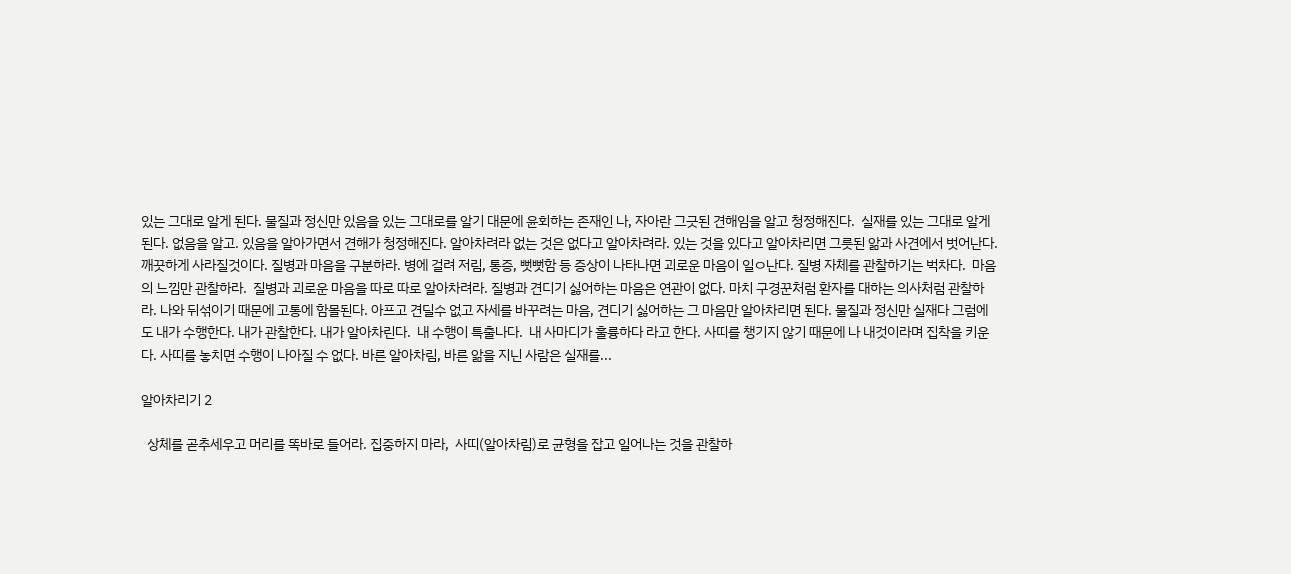있는 그대로 알게 된다. 물질과 정신만 있음을 있는 그대로를 알기 대문에 윤회하는 존재인 나, 자아란 그긋된 견해임을 알고 청정해진다.  실재를 있는 그대로 알게 된다. 없음을 알고. 있음을 알아가면서 견해가 청정해진다. 알아차려라 없는 것은 없다고 알아차려라. 있는 것을 있다고 알아차리면 그릇된 앎과 사견에서 벗어난다. 깨끗하게 사라질것이다. 질병과 마음을 구분하라. 병에 걸려 저림, 통증, 뻣뻣함 등 증상이 나타나면 괴로운 마음이 일ㅇ난다. 질병 자체를 관찰하기는 벅차다.  마음의 느낌만 관찰하라.  질병과 괴로운 마음을 따로 따로 알아차려라. 질병과 견디기 싫어하는 마음은 연관이 없다. 마치 구경꾼처럼 환자를 대하는 의사처럼 관찰하라. 나와 뒤섞이기 때문에 고통에 함몰된다. 아프고 견딜수 없고 자세를 바꾸려는 마음, 견디기 싫어하는 그 마음만 알아차리면 된다. 물질과 정신만 실재다 그럼에도 내가 수행한다. 내가 관찰한다. 내가 알아차린다.  내 수행이 특출나다.  내 사마디가 훌륭하다 라고 한다. 사띠를 챙기지 않기 때문에 나 내것이라며 집착을 키운다. 사띠를 놓치면 수행이 나아질 수 없다. 바른 알아차림, 바른 앎을 지닌 사람은 실재를...

알아차리기 2

  상체를 곧추세우고 머리를 똑바로 들어라. 집중하지 마라,  사띠(알아차림)로 균형을 잡고 일어나는 것을 관찰하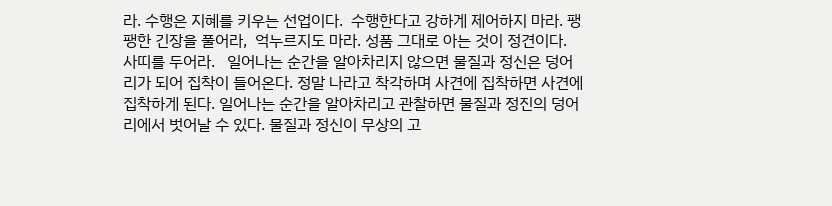라. 수행은 지혜를 키우는 선업이다.  수행한다고 강하게 제어하지 마라. 팽팽한 긴장을 풀어라,  억누르지도 마라. 성품 그대로 아는 것이 정견이다. 사띠를 두어라.   일어나는 순간을 알아차리지 않으면 물질과 정신은 덩어리가 되어 집착이 들어온다. 정말 나라고 착각하며 사견에 집착하면 사견에 집착하게 된다. 일어나는 순간을 알아차리고 관찰하면 물질과 정진의 덩어리에서 벗어날 수 있다. 물질과 정신이 무상의 고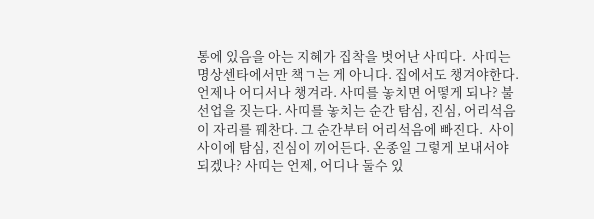통에 있음을 아는 지혜가 집착을 벗어난 사띠다.  사띠는 명상센타에서만 책ㄱ는 게 아니다. 집에서도 챙겨야한다. 언제나 어디서나 챙겨라. 사띠를 놓치면 어떻게 되나? 불선업을 짓는다. 사띠를 놓치는 순간 탐심, 진심, 어리석음이 자리를 꿰찬다. 그 순간부터 어리석음에 빠진다.  사이사이에 탐심, 진심이 끼어든다. 온종일 그렇게 보내서야 되겠나? 사띠는 언제, 어디나 둘수 있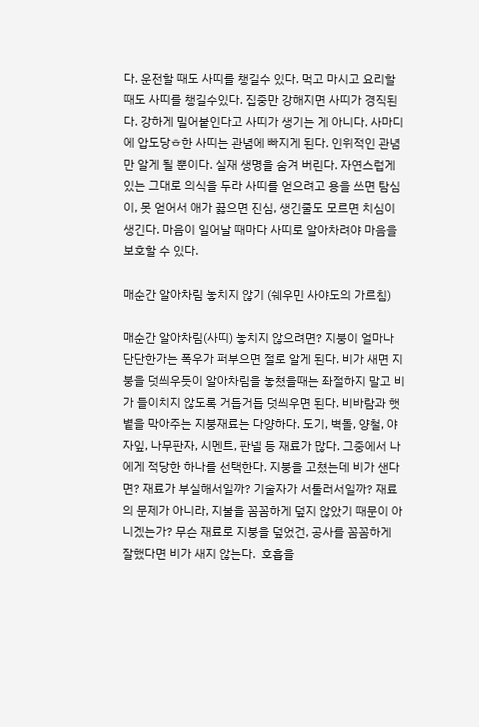다. 운전할 때도 사띠를 챙길수 있다. 먹고 마시고 요리할 때도 사띠를 챙길수있다. 집중만 강해지면 사띠가 경직된다. 강하게 밀어붙인다고 사띠가 생기는 게 아니다. 사마디에 압도당ㅎ한 사띠는 관념에 빠지게 된다. 인위적인 관념만 알게 될 뿐이다. 실재 생명을 숨겨 버린다. 자연스럽게 있는 그대로 의식을 두라 사띠를 얻으려고 용을 쓰면 탐심이, 못 얻어서 애가 끓으면 진심, 생긴줄도 모르면 치심이 생긴다. 마음이 일어날 때마다 사띠로 알아차려야 마음을 보호할 수 있다.

매순간 알아차림 놓치지 않기 (쉐우민 사야도의 가르침)

매순간 알아차림(사띠) 놓치지 않으려면? 지붕이 얼마나 단단한가는 폭우가 퍼부으면 절로 알게 된다. 비가 새면 지붕을 덧씌우듯이 알아차림을 놓쳤을때는 좌절하지 말고 비가 들이치지 않도록 거듭거듭 덧씌우면 된다. 비바람과 햇볕을 막아주는 지붕재료는 다양하다. 도기, 벽돌, 양철, 야자잎, 나무판자, 시멘트, 판넬 등 재료가 많다. 그중에서 나에게 적당한 하나를 선택한다. 지붕을 고쳤는데 비가 샌다면? 재료가 부실해서일까? 기술자가 서툴러서일까? 재료의 문제가 아니라, 지불을 꼼꼼하게 덮지 않았기 때문이 아니겠는가? 무슨 재료로 지붕을 덮었건, 공사를 꼼꼼하게 잘했다면 비가 새지 않는다.  호흡을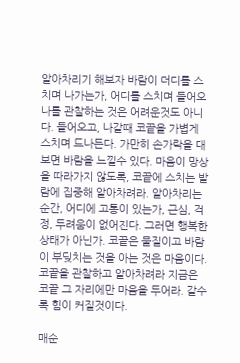알아차리기 해보자 바람이 더디를 스치며 나가는가, 어디를 스치며 들어오나를 관찰하는 것은 어려운것도 아니다. 들어오고, 나갈때 코끝을 가볍게 스치며 드나든다. 가만히 손가락을 대보면 바람을 느낄수 있다. 마음이 망상을 따라가지 않도록, 코끝에 스치는 발람에 집중해 알아차려라. 알아차리는 순간, 어디에 고통이 있는가, 근심, 걱정, 두려움이 없어진다. 그러면 행복한 상태가 아닌가. 코끝은 물질이고 바람이 부딪치는 것을 아는 것은 마음이다. 코끝을 관찰하고 알아차려라 지금은 코끝 그 자리에만 마음을 두어라. 갈수록 힘이 커질것이다.

매순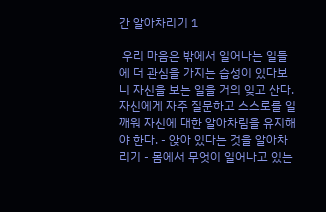간 알아차리기 1

 우리 마음은 밖에서 일어나는 일들에 더 관심을 가지는 습성이 있다보니 자신을 보는 일을 거의 잊고 산다.  자신에게 자주 질문하고 스스로를 일깨워 자신에 대한 알아차림을 유지해야 한다. - 앉아 있다는 것을 알아차리기 - 몸에서 무엇이 일어나고 있는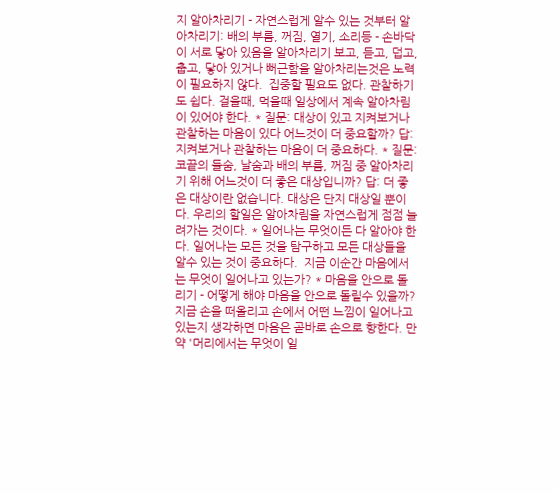지 알아차리기 - 자연스럽게 알수 있는 것부터 알아차리기: 배의 부름, 꺼짐, 열기, 소리등 - 손바닥이 서로 닿아 있음을 알아차리기 보고, 듣고, 덥고, 춥고, 닿아 있거나 뻐근함을 알아차리는것은 노력이 필요하지 않다.  집중할 필요도 없다. 관찰하기도 쉽다. 걸을때, 먹을때 일상에서 계속 알아차림이 있어야 한다. * 질문: 대상이 있고 지켜보거나 관찰하는 마음이 있다 어느것이 더 중요할까? 답: 지켜보거나 관찰하는 마음이 더 중요하다. * 질문: 코끝의 들숨, 날숨과 배의 부름, 꺼짐 중 알아차리기 위해 어느것이 더 좋은 대상입니까? 답: 더 좋은 대상이란 없습니다. 대상은 단지 대상일 뿐이다. 우리의 할일은 알아차림을 자연스럽게 점점 늘려가는 것이다. * 일어나는 무엇이든 다 알아야 한다. 일어나는 모든 것을 탐구하고 모든 대상들을 알수 있는 것이 중요하다.  지금 이순간 마음에서는 무엇이 일어나고 있는가? * 마음을 안으로 돌리기 - 어떻게 해야 마음을 안으로 돌릴수 있을까?   지금 손을 떠올리고 손에서 어떤 느낌이 일어나고 있는지 생각하면 마음은 곧바로 손으로 향한다. 만약 '머리에서는 무엇이 일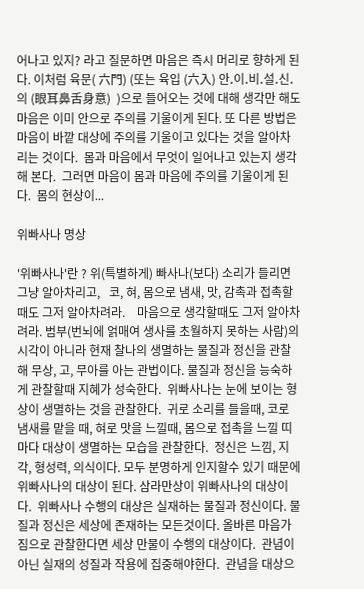어나고 있지? 라고 질문하면 마음은 즉시 머리로 향하게 된다. 이처럼 육문( 六門) (또는 육입 (六入) 안․이․비․설․신․의 (眼耳鼻舌身意)  )으로 들어오는 것에 대해 생각만 해도 마음은 이미 안으로 주의를 기울이게 된다. 또 다른 방법은 마음이 바깥 대상에 주의를 기울이고 있다는 것을 알아차리는 것이다.  몸과 마음에서 무엇이 일어나고 있는지 생각해 본다.  그러면 마음이 몸과 마음에 주의를 기울이게 된다.  몸의 현상이...

위빠사나 명상

'위빠사나'란 ? 위(특별하게) 빠사나(보다) 소리가 들리면 그냥 알아차리고,   코, 혀, 몸으로 냄새, 맛, 감촉과 접촉할때도 그저 알아차려라.    마음으로 생각할때도 그저 알아차려라. 범부(번뇌에 얽매여 생사를 초월하지 못하는 사람)의 시각이 아니라 현재 찰나의 생멸하는 물질과 정신을 관찰해 무상, 고, 무아를 아는 관법이다. 물질과 정신을 능숙하게 관찰할때 지혜가 성숙한다.  위빠사나는 눈에 보이는 형상이 생멸하는 것을 관찰한다.  귀로 소리를 들을때, 코로 냄새를 맡을 때, 혀로 맛을 느낄때, 몸으로 접촉을 느낄 띠마다 대상이 생멸하는 모습을 관찰한다.  정신은 느낌, 지각, 형성력, 의식이다. 모두 분명하게 인지할수 있기 때문에 위빠사나의 대상이 된다. 삼라만상이 위빠사나의 대상이다.  위빠사나 수행의 대상은 실재하는 물질과 정신이다. 물질과 정신은 세상에 존재하는 모든것이다. 올바른 마음가짐으로 관찰한다면 세상 만물이 수행의 대상이다.  관념이 아닌 실재의 성질과 작용에 집중해야한다.  관념을 대상으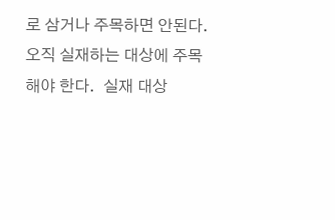로 삼거나 주목하면 안된다. 오직 실재하는 대상에 주목해야 한다.  실재 대상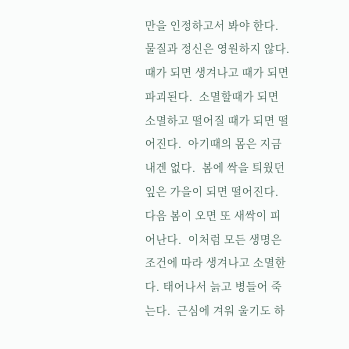만을 인정하고서 봐야 한다. 물질과 정신은 영원하지 않다.  때가 되면 생겨나고 때가 되면 파괴된다.  소멸할때가 되면 소멸하고 떨어질 때가 되면 떨어진다.  아기때의 몸은 지금 내겐 없다.  봄에 싹을 틔웠던 잎은 가을이 되면 떨어진다.  다음 봄이 오면 또 새싹이 피어난다.  이처럼 모든 생명은 조건에 따라 생겨나고 소멸한다. 태어나서 늙고 병들어 죽는다.  근심에 겨워 울기도 하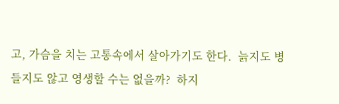고, 가슴을 치는 고통속에서 살아가기도 한다.  늙지도 병들지도 않고 영생할 수는 없을까?  하지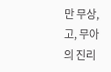만 무상, 고, 무아의 진리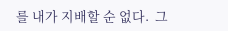를 내가 지배할 순 없다.  그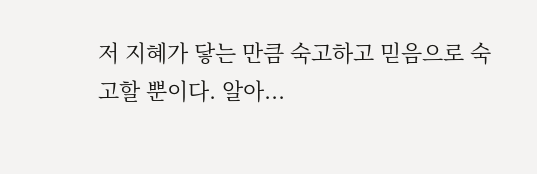저 지혜가 닿는 만큼 숙고하고 믿음으로 숙고할 뿐이다. 알아...